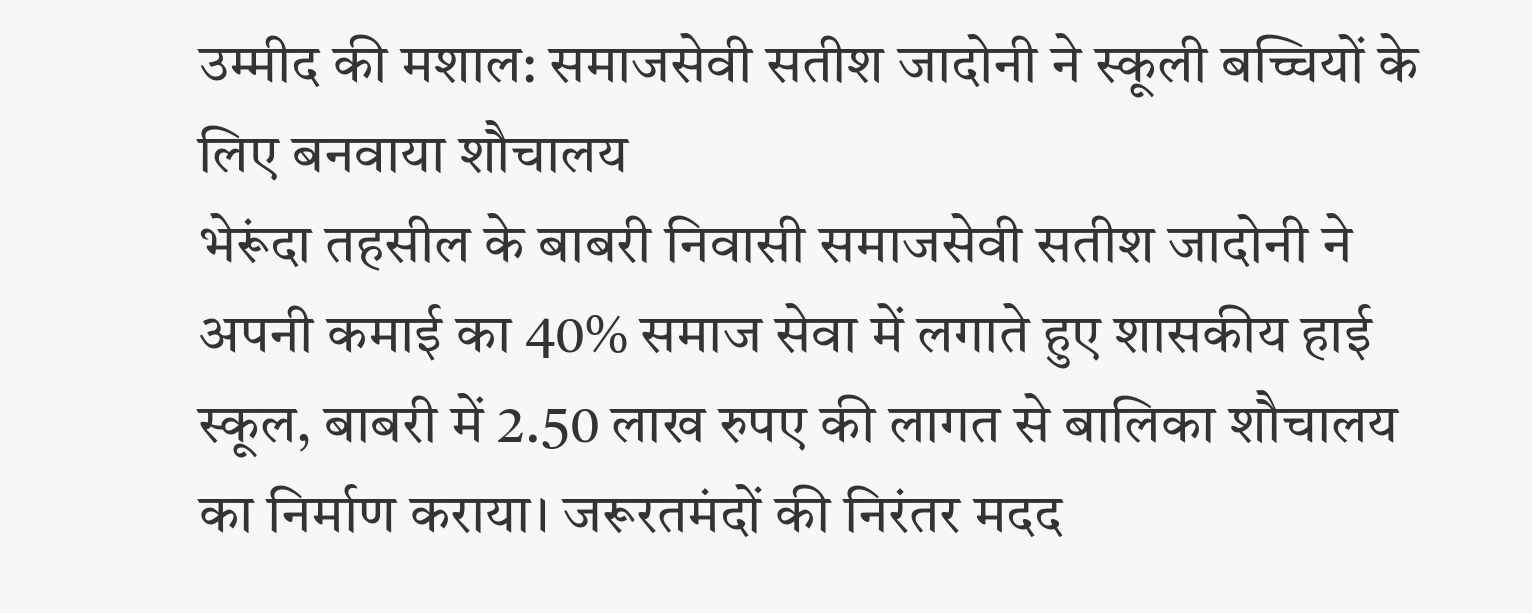उम्मीद की मशाल: समाजसेवी सतीश जादोनी ने स्कूली बच्चियों के लिए बनवाया शौचालय
भेरूंदा तहसील के बाबरी निवासी समाजसेवी सतीश जादोनी ने अपनी कमाई का 40% समाज सेवा में लगाते हुए शासकीय हाई स्कूल, बाबरी में 2.50 लाख रुपए की लागत से बालिका शौचालय का निर्माण कराया। जरूरतमंदों की निरंतर मदद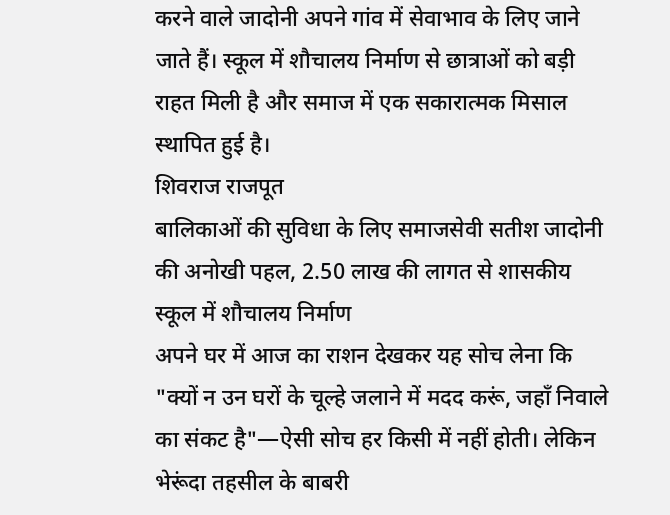करने वाले जादोनी अपने गांव में सेवाभाव के लिए जाने जाते हैं। स्कूल में शौचालय निर्माण से छात्राओं को बड़ी राहत मिली है और समाज में एक सकारात्मक मिसाल स्थापित हुई है।
शिवराज राजपूत
बालिकाओं की सुविधा के लिए समाजसेवी सतीश जादोनी की अनोखी पहल, 2.50 लाख की लागत से शासकीय स्कूल में शौचालय निर्माण
अपने घर में आज का राशन देखकर यह सोच लेना कि "क्यों न उन घरों के चूल्हे जलाने में मदद करूं, जहाँ निवाले का संकट है"—ऐसी सोच हर किसी में नहीं होती। लेकिन भेरूंदा तहसील के बाबरी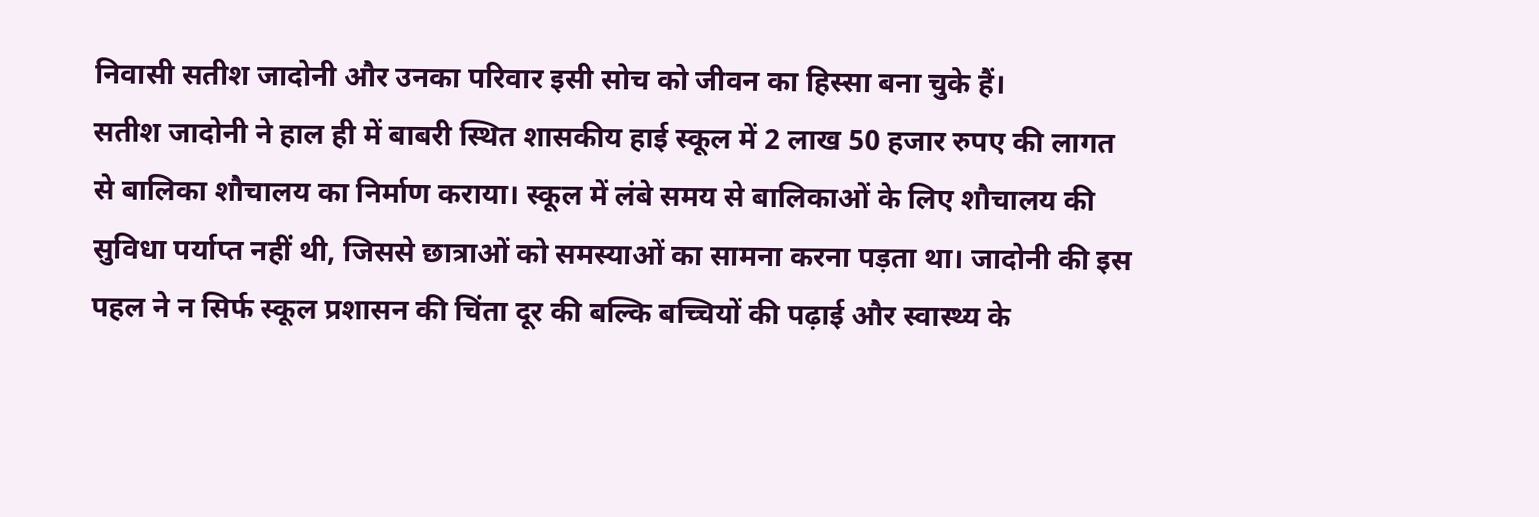निवासी सतीश जादोनी और उनका परिवार इसी सोच को जीवन का हिस्सा बना चुके हैं।
सतीश जादोनी ने हाल ही में बाबरी स्थित शासकीय हाई स्कूल में 2 लाख 50 हजार रुपए की लागत से बालिका शौचालय का निर्माण कराया। स्कूल में लंबे समय से बालिकाओं के लिए शौचालय की सुविधा पर्याप्त नहीं थी, जिससे छात्राओं को समस्याओं का सामना करना पड़ता था। जादोनी की इस पहल ने न सिर्फ स्कूल प्रशासन की चिंता दूर की बल्कि बच्चियों की पढ़ाई और स्वास्थ्य के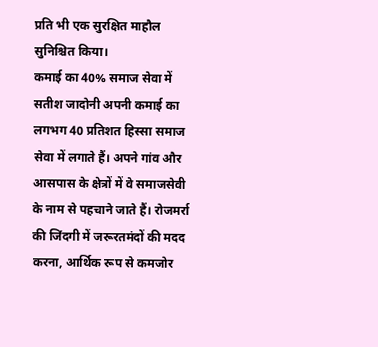प्रति भी एक सुरक्षित माहौल सुनिश्चित किया।
कमाई का 40% समाज सेवा में
सतीश जादोनी अपनी कमाई का लगभग 40 प्रतिशत हिस्सा समाज सेवा में लगाते हैं। अपने गांव और आसपास के क्षेत्रों में वे समाजसेवी के नाम से पहचाने जाते हैं। रोजमर्रा की जिंदगी में जरूरतमंदों की मदद करना, आर्थिक रूप से कमजोर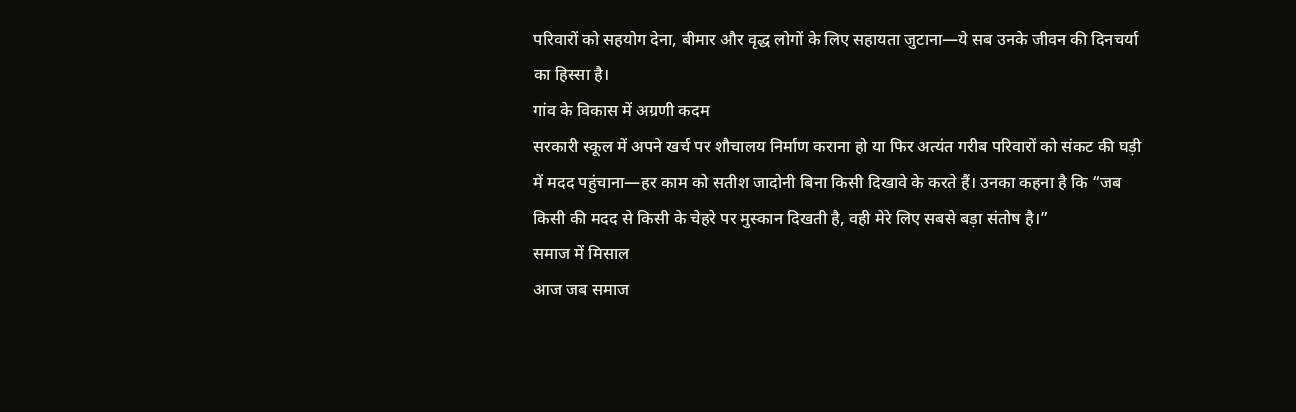परिवारों को सहयोग देना, बीमार और वृद्ध लोगों के लिए सहायता जुटाना—ये सब उनके जीवन की दिनचर्या का हिस्सा है।
गांव के विकास में अग्रणी कदम
सरकारी स्कूल में अपने खर्च पर शौचालय निर्माण कराना हो या फिर अत्यंत गरीब परिवारों को संकट की घड़ी में मदद पहुंचाना—हर काम को सतीश जादोनी बिना किसी दिखावे के करते हैं। उनका कहना है कि “जब किसी की मदद से किसी के चेहरे पर मुस्कान दिखती है, वही मेरे लिए सबसे बड़ा संतोष है।”
समाज में मिसाल
आज जब समाज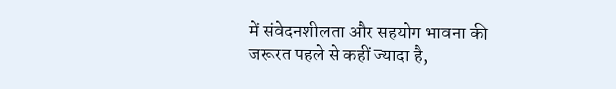में संवेदनशीलता और सहयोग भावना की जरूरत पहले से कहीं ज्यादा है,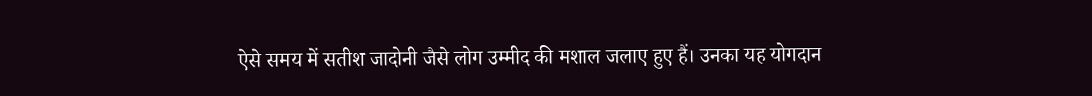ऐसे समय में सतीश जादोनी जैसे लोग उम्मीद की मशाल जलाए हुए हैं। उनका यह योगदान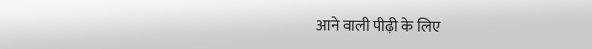आने वाली पीढ़ी के लिए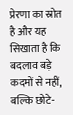प्रेरणा का स्रोत है और यह सिखाता है कि बदलाव बड़े कदमों से नहीं, बल्कि छोटे-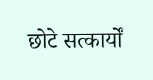छोटे सत्कार्यों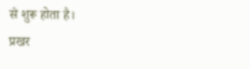से शुरू होता है।
प्रखर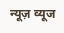न्यूज़ व्यूज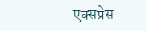एक्सप्रेस